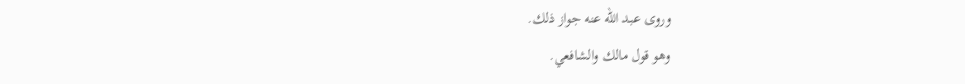وروى عبد الله عنه جواز ذلك.
وهو قول مالك والشافعي.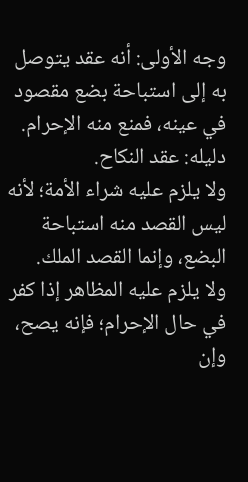وجه الأولى: أنه عقد يتوصل به إلى استباحة بضع مقصود في عينه، فمنع منه الإحرام.
دليله: عقد النكاح.
ولا يلزم عليه شراء الأمة؛ لأنه ليس القصد منه استباحة البضع، وإنما القصد الملك.
ولا يلزم عليه المظاهر إذا كفر في حال الإحرام؛ فإنه يصح، وإن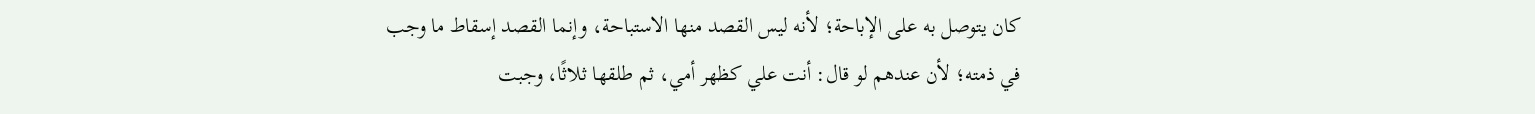كان يتوصل به على الإباحة؛ لأنه ليس القصد منها الاستباحة، وإنما القصد إسقاط ما وجب في ذمته؛ لأن عندهم لو قال: أنت علي كظهر أمي، ثم طلقها ثلاثًا، وجبت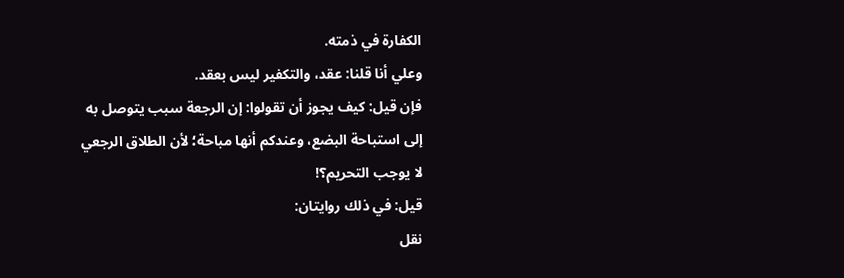الكفارة في ذمته.
وعلي أنا قلنا: عقد، والتكفير ليس بعقد.
فإن قيل: كيف يجوز أن تقولوا: إن الرجعة سبب يتوصل به إلى استباحة البضع، وعندكم أنها مباحة؛ لأن الطلاق الرجعي لا يوجب التحريم؟!
قيل: في ذلك روايتان:
نقل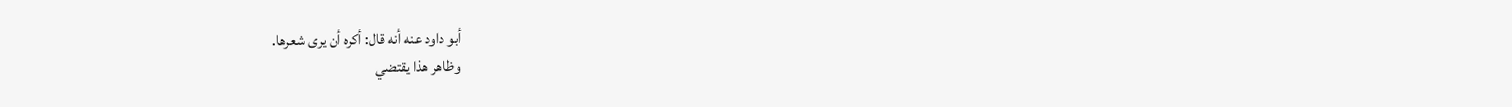أبو داود عنه أنه قال: أكره أن يرى شعرها.
وظاهر هذا يقتضي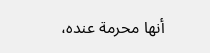أنها محرمة عنده،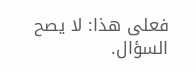فعلى هذا: لا يصح السؤال.